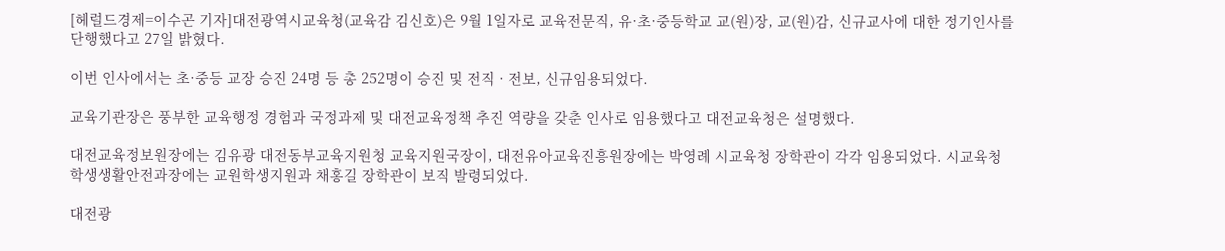[헤럴드경제=이수곤 기자]대전광역시교육청(교육감 김신호)은 9월 1일자로 교육전문직, 유·초·중등학교 교(원)장, 교(원)감, 신규교사에 대한 정기인사를 단행했다고 27일 밝혔다.

이번 인사에서는 초·중등 교장 승진 24명 등 총 252명이 승진 및 전직 · 전보, 신규임용되었다.

교육기관장은 풍부한 교육행정 경험과 국정과제 및 대전교육정책 추진 역량을 갖춘 인사로 임용했다고 대전교육청은 설명했다.

대전교육정보원장에는 김유광 대전동부교육지원청 교육지원국장이, 대전유아교육진흥원장에는 박영례 시교육청 장학관이 각각 임용되었다. 시교육청 학생생활안전과장에는 교원학생지원과 채홍길 장학관이 보직 발령되었다.

대전광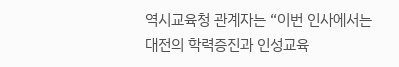역시교육청 관계자는 “이번 인사에서는 대전의 학력증진과 인성교육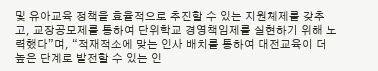및 유아교육 정책을 효율적으로 추진할 수 있는 지원체제를 갖추고, 교장공모제를 통하여 단위학교 경영책임제를 실현하기 위해 노력했다”며, “적재적소에 맞는 인사 배치를 통하여 대전교육이 더 높은 단계로 발전할 수 있는 인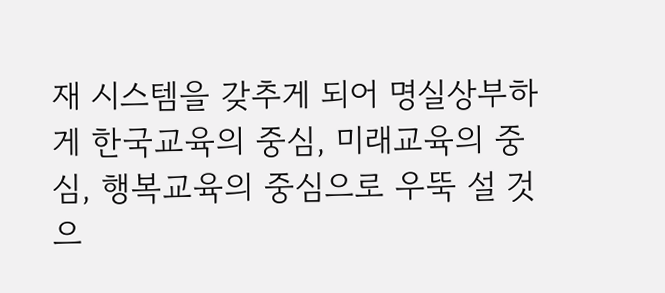재 시스템을 갖추게 되어 명실상부하게 한국교육의 중심, 미래교육의 중심, 행복교육의 중심으로 우뚝 설 것으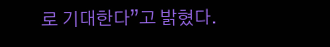로 기대한다”고 밝혔다.